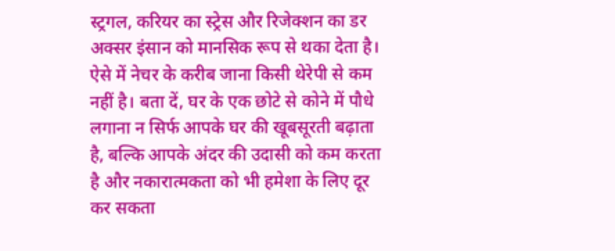स्ट्रगल, करियर का स्ट्रेस और रिजेक्शन का डर अक्सर इंसान को मानसिक रूप से थका देता है। ऐसे में नेचर के करीब जाना किसी थेरेपी से कम नहीं है। बता दें, घर के एक छोटे से कोने में पौधे लगाना न सिर्फ आपके घर की खूबसूरती बढ़ाता है, बल्कि आपके अंदर की उदासी को कम करता है और नकारात्मकता को भी हमेशा के लिए दूर कर सकता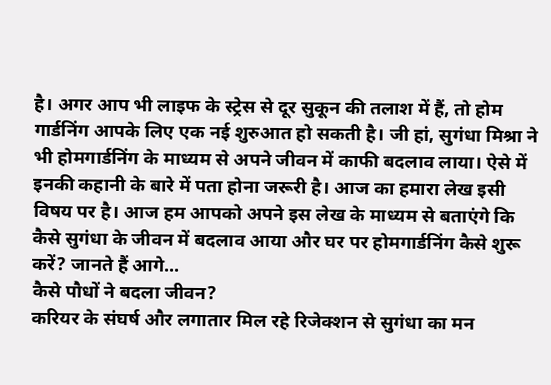है। अगर आप भी लाइफ के स्ट्रेस से दूर सुकून की तलाश में हैं, तो होम गार्डनिंग आपके लिए एक नई शुरुआत हो सकती है। जी हां, सुगंधा मिश्रा ने भी होमगार्डनिंग के माध्यम से अपने जीवन में काफी बदलाव लाया। ऐसे में इनकी कहानी के बारे में पता होना जरूरी है। आज का हमारा लेख इसी विषय पर है। आज हम आपको अपने इस लेख के माध्यम से बताएंगे कि कैसे सुगंधा के जीवन में बदलाव आया और घर पर होमगार्डनिंग कैसे शुरू करें? जानते हैं आगे...
कैसे पौधों ने बदला जीवन?
करियर के संघर्ष और लगातार मिल रहे रिजेक्शन से सुगंधा का मन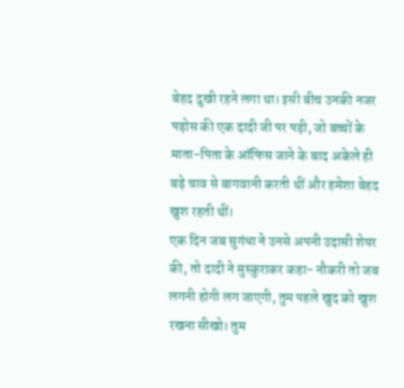बेहद दुखी रहने लगा था। इसी बीच उनकी नजर पड़ोस की एक दादी जी पर पड़ी, जो बच्चों के माता-पिता के ऑफिस जाने के बाद अकेले ही बड़े चाव से बागवानी करती थीं और हमेशा बेहद खुश रहती थीं।
एक दिन जब सुगंधा ने उनसे अपनी उदासी शेयर की, तो दादी ने मुस्कुराकर कहा- नौकरी तो जब लगनी होगी लग जाएगी, तुम पहले खुद को खुश रखना सीखो। तुम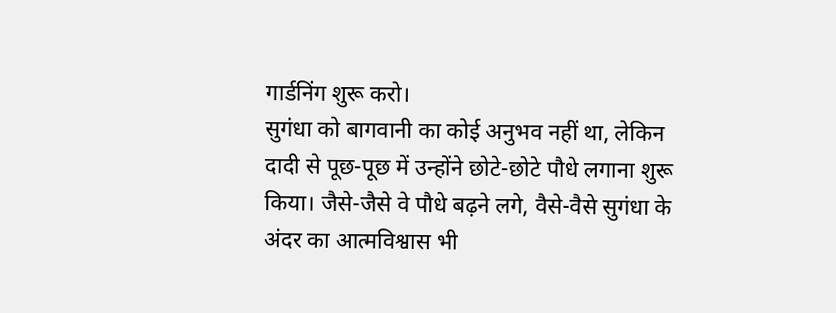गार्डनिंग शुरू करो।
सुगंधा को बागवानी का कोई अनुभव नहीं था, लेकिन दादी से पूछ-पूछ में उन्होंने छोटे-छोटे पौधे लगाना शुरू किया। जैसे-जैसे वे पौधे बढ़ने लगे, वैसे-वैसे सुगंधा के अंदर का आत्मविश्वास भी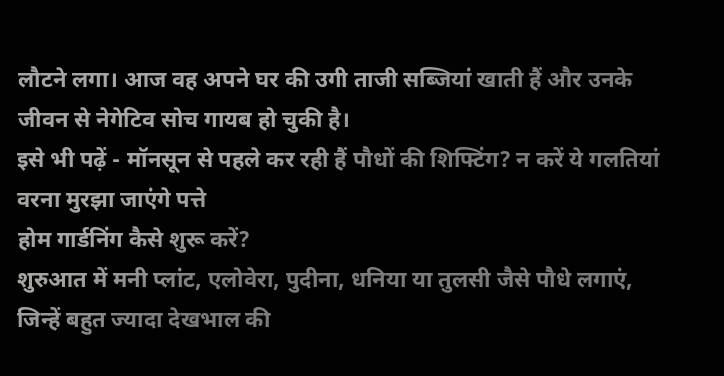लौटने लगा। आज वह अपने घर की उगी ताजी सब्जियां खाती हैं और उनके जीवन से नेगेटिव सोच गायब हो चुकी है।
इसे भी पढ़ें - मॉनसून से पहले कर रही हैं पौधों की शिफ्टिंग? न करें ये गलतियां वरना मुरझा जाएंगे पत्ते
होम गार्डनिंग कैसे शुरू करें?
शुरुआत में मनी प्लांट, एलोवेरा, पुदीना, धनिया या तुलसी जैसे पौधे लगाएं, जिन्हें बहुत ज्यादा देखभाल की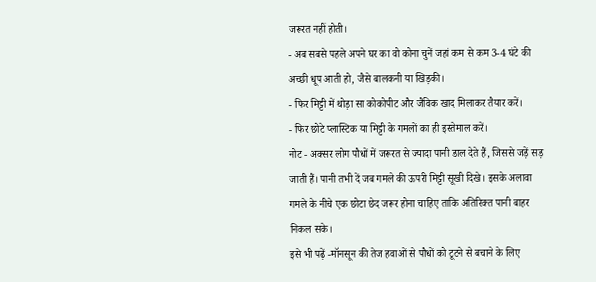जरूरत नहीं होती।
- अब सबसे पहले अपने घर का वो कोना चुनें जहां कम से कम 3-4 घंटे की अच्छी धूप आती हो, जैसे बालकनी या खिड़की।
- फिर मिट्टी में थोड़ा सा कोकोपीट और जैविक खाद मिलाकर तैयार करें।
- फिर छोटे प्लास्टिक या मिट्टी के गमलों का ही इस्तेमाल करें।
नोट - अक्सर लोग पौधों में जरूरत से ज्यादा पानी डाल देते हैं, जिससे जड़ें सड़ जाती हैं। पानी तभी दें जब गमले की ऊपरी मिट्टी सूखी दिखे। इसके अलावा गमले के नीचे एक छोटा छेद जरूर होना चाहिए ताकि अतिरिक्त पानी बाहर निकल सके।
इसे भी पढ़ें -मॉनसून की तेज हवाओं से पौधों को टूटने से बचाने के लिए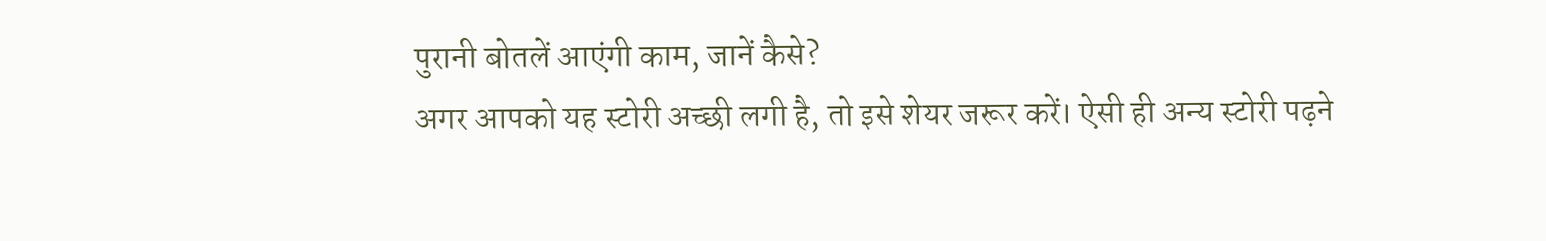पुरानी बोतलें आएंगी काम, जानें कैसे?
अगर आपको यह स्टोरी अच्छी लगी है, तो इसे शेयर जरूर करें। ऐसी ही अन्य स्टोरी पढ़ने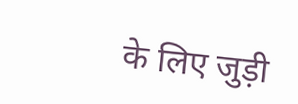के लिए जुड़ी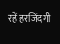रहें हरजिंदगी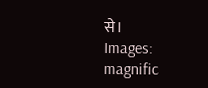से।
Images: magnific